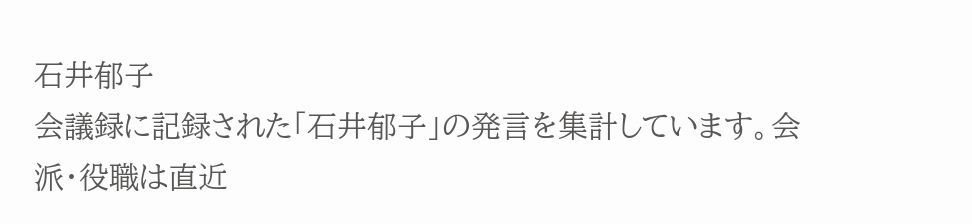石井郁子
会議録に記録された「石井郁子」の発言を集計しています。会派・役職は直近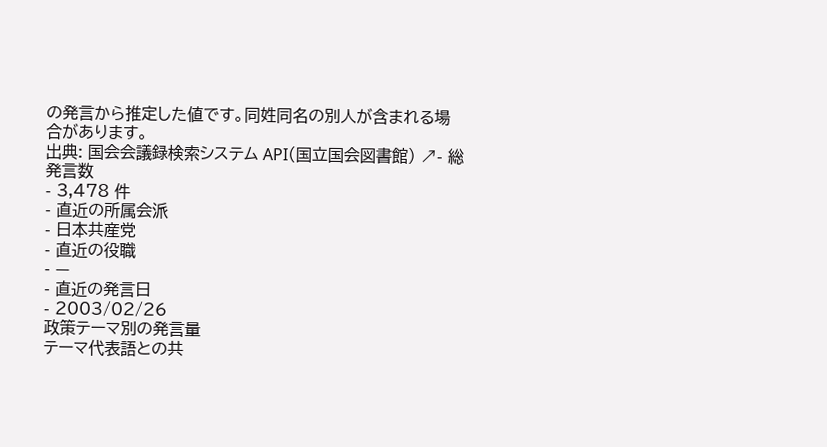の発言から推定した値です。同姓同名の別人が含まれる場合があります。
出典: 国会会議録検索システム API(国立国会図書館) ↗- 総発言数
- 3,478 件
- 直近の所属会派
- 日本共産党
- 直近の役職
- —
- 直近の発言日
- 2003/02/26
政策テーマ別の発言量
テーマ代表語との共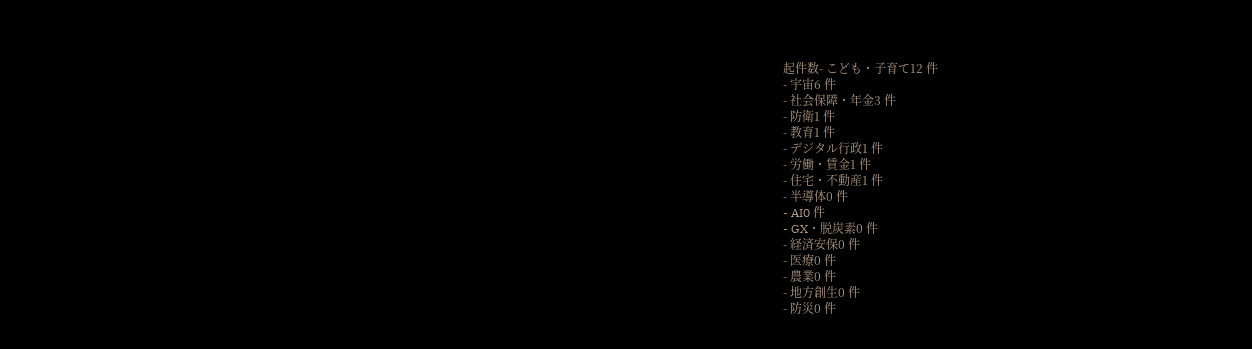起件数- こども・子育て12 件
- 宇宙6 件
- 社会保障・年金3 件
- 防衛1 件
- 教育1 件
- デジタル行政1 件
- 労働・賃金1 件
- 住宅・不動産1 件
- 半導体0 件
- AI0 件
- GX・脱炭素0 件
- 経済安保0 件
- 医療0 件
- 農業0 件
- 地方創生0 件
- 防災0 件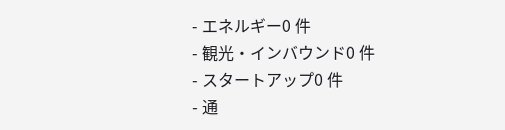- エネルギー0 件
- 観光・インバウンド0 件
- スタートアップ0 件
- 通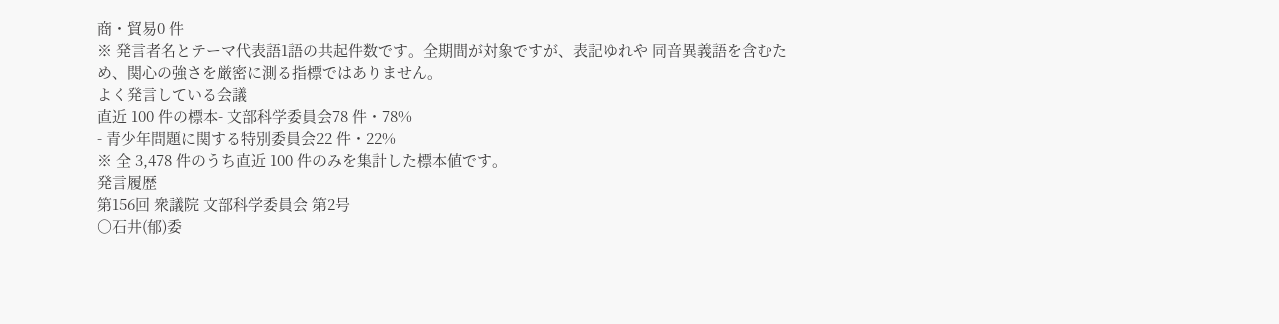商・貿易0 件
※ 発言者名とテーマ代表語1語の共起件数です。全期間が対象ですが、表記ゆれや 同音異義語を含むため、関心の強さを厳密に測る指標ではありません。
よく発言している会議
直近 100 件の標本- 文部科学委員会78 件・78%
- 青少年問題に関する特別委員会22 件・22%
※ 全 3,478 件のうち直近 100 件のみを集計した標本値です。
発言履歴
第156回 衆議院 文部科学委員会 第2号
○石井(郁)委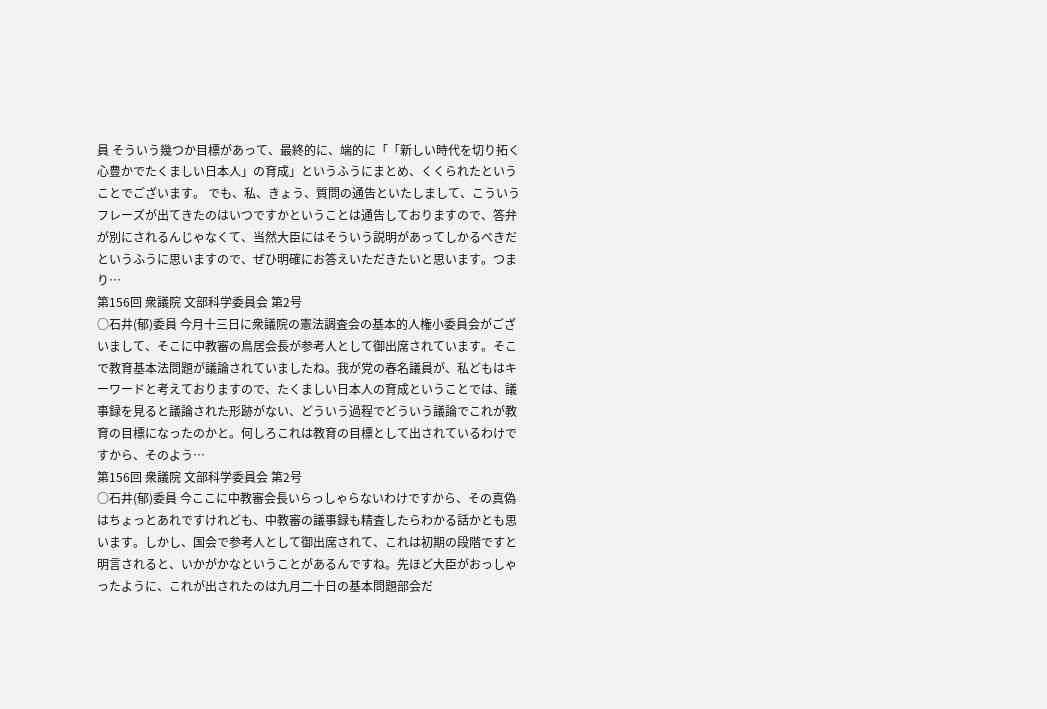員 そういう幾つか目標があって、最終的に、端的に「「新しい時代を切り拓く心豊かでたくましい日本人」の育成」というふうにまとめ、くくられたということでございます。 でも、私、きょう、質問の通告といたしまして、こういうフレーズが出てきたのはいつですかということは通告しておりますので、答弁が別にされるんじゃなくて、当然大臣にはそういう説明があってしかるべきだというふうに思いますので、ぜひ明確にお答えいただきたいと思います。つまり…
第156回 衆議院 文部科学委員会 第2号
○石井(郁)委員 今月十三日に衆議院の憲法調査会の基本的人権小委員会がございまして、そこに中教審の鳥居会長が参考人として御出席されています。そこで教育基本法問題が議論されていましたね。我が党の春名議員が、私どもはキーワードと考えておりますので、たくましい日本人の育成ということでは、議事録を見ると議論された形跡がない、どういう過程でどういう議論でこれが教育の目標になったのかと。何しろこれは教育の目標として出されているわけですから、そのよう…
第156回 衆議院 文部科学委員会 第2号
○石井(郁)委員 今ここに中教審会長いらっしゃらないわけですから、その真偽はちょっとあれですけれども、中教審の議事録も精査したらわかる話かとも思います。しかし、国会で参考人として御出席されて、これは初期の段階ですと明言されると、いかがかなということがあるんですね。先ほど大臣がおっしゃったように、これが出されたのは九月二十日の基本問題部会だ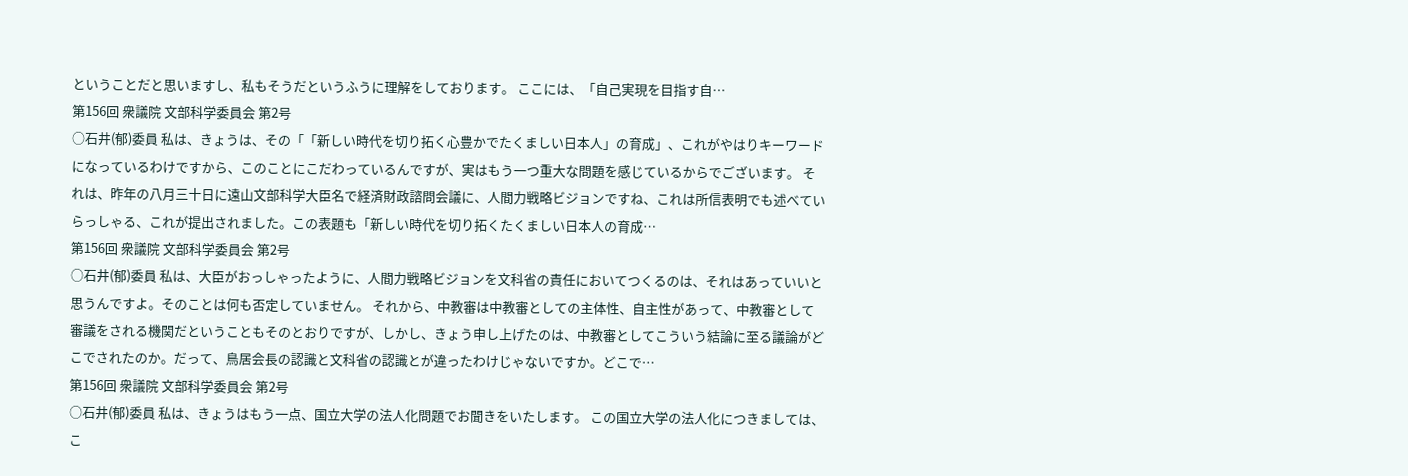ということだと思いますし、私もそうだというふうに理解をしております。 ここには、「自己実現を目指す自…
第156回 衆議院 文部科学委員会 第2号
○石井(郁)委員 私は、きょうは、その「「新しい時代を切り拓く心豊かでたくましい日本人」の育成」、これがやはりキーワードになっているわけですから、このことにこだわっているんですが、実はもう一つ重大な問題を感じているからでございます。 それは、昨年の八月三十日に遠山文部科学大臣名で経済財政諮問会議に、人間力戦略ビジョンですね、これは所信表明でも述べていらっしゃる、これが提出されました。この表題も「新しい時代を切り拓くたくましい日本人の育成…
第156回 衆議院 文部科学委員会 第2号
○石井(郁)委員 私は、大臣がおっしゃったように、人間力戦略ビジョンを文科省の責任においてつくるのは、それはあっていいと思うんですよ。そのことは何も否定していません。 それから、中教審は中教審としての主体性、自主性があって、中教審として審議をされる機関だということもそのとおりですが、しかし、きょう申し上げたのは、中教審としてこういう結論に至る議論がどこでされたのか。だって、鳥居会長の認識と文科省の認識とが違ったわけじゃないですか。どこで…
第156回 衆議院 文部科学委員会 第2号
○石井(郁)委員 私は、きょうはもう一点、国立大学の法人化問題でお聞きをいたします。 この国立大学の法人化につきましては、こ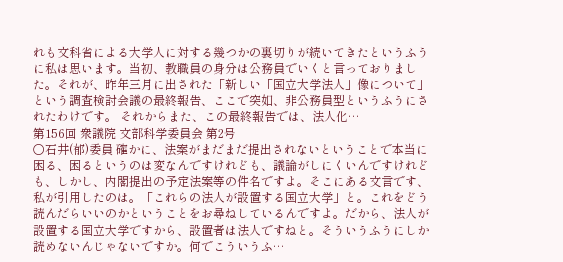れも文科省による大学人に対する幾つかの裏切りが続いてきたというふうに私は思います。当初、教職員の身分は公務員でいくと言っておりました。それが、昨年三月に出された「新しい「国立大学法人」像について」という調査検討会議の最終報告、ここで突如、非公務員型というふうにされたわけです。 それからまた、この最終報告では、法人化…
第156回 衆議院 文部科学委員会 第2号
○石井(郁)委員 確かに、法案がまだまだ提出されないということで本当に困る、困るというのは変なんですけれども、議論がしにくいんですけれども、しかし、内閣提出の予定法案等の件名ですよ。そこにある文言です、私が引用したのは。「これらの法人が設置する国立大学」と。これをどう読んだらいいのかということをお尋ねしているんですよ。だから、法人が設置する国立大学ですから、設置者は法人ですねと。そういうふうにしか読めないんじゃないですか。何でこういうふ…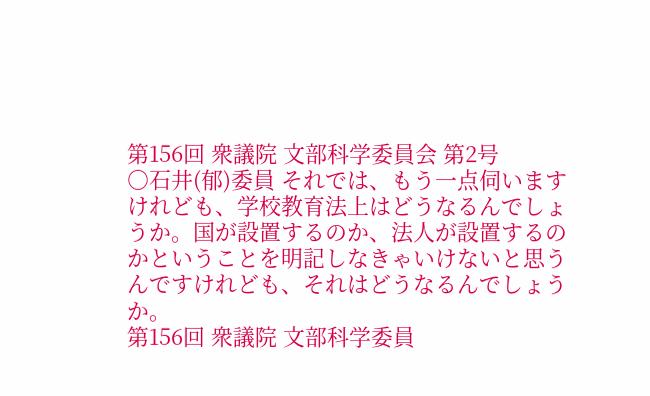第156回 衆議院 文部科学委員会 第2号
○石井(郁)委員 それでは、もう一点伺いますけれども、学校教育法上はどうなるんでしょうか。国が設置するのか、法人が設置するのかということを明記しなきゃいけないと思うんですけれども、それはどうなるんでしょうか。
第156回 衆議院 文部科学委員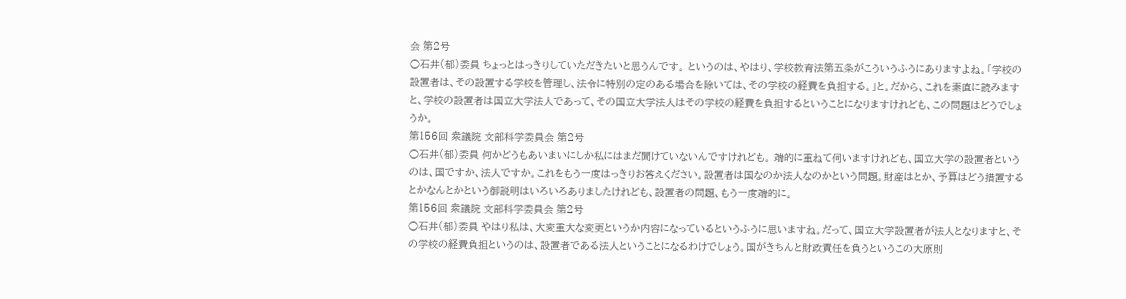会 第2号
○石井(郁)委員 ちょっとはっきりしていただきたいと思うんです。 というのは、やはり、学校教育法第五条がこういうふうにありますよね。「学校の設置者は、その設置する学校を管理し、法令に特別の定のある場合を除いては、その学校の経費を負担する。」と。だから、これを素直に読みますと、学校の設置者は国立大学法人であって、その国立大学法人はその学校の経費を負担するということになりますけれども、この問題はどうでしょうか。
第156回 衆議院 文部科学委員会 第2号
○石井(郁)委員 何かどうもあいまいにしか私にはまだ聞けていないんですけれども。 端的に重ねて伺いますけれども、国立大学の設置者というのは、国ですか、法人ですか。これをもう一度はっきりお答えください。設置者は国なのか法人なのかという問題。財産はとか、予算はどう措置するとかなんとかという御説明はいろいろありましたけれども、設置者の問題、もう一度端的に。
第156回 衆議院 文部科学委員会 第2号
○石井(郁)委員 やはり私は、大変重大な変更というか内容になっているというふうに思いますね。だって、国立大学設置者が法人となりますと、その学校の経費負担というのは、設置者である法人ということになるわけでしょう。国がきちんと財政責任を負うというこの大原則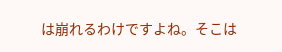は崩れるわけですよね。そこは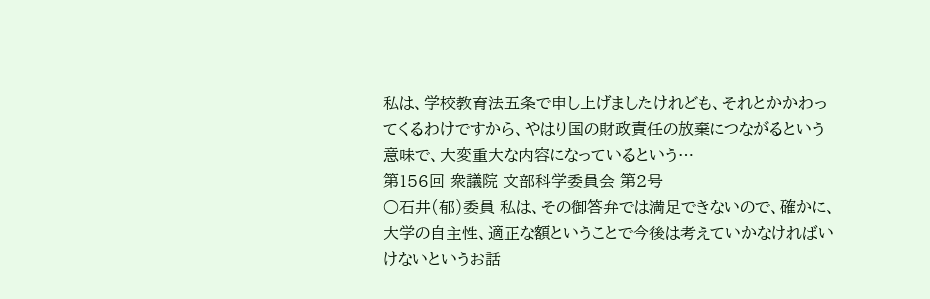私は、学校教育法五条で申し上げましたけれども、それとかかわってくるわけですから、やはり国の財政責任の放棄につながるという意味で、大変重大な内容になっているという…
第156回 衆議院 文部科学委員会 第2号
○石井(郁)委員 私は、その御答弁では満足できないので、確かに、大学の自主性、適正な額ということで今後は考えていかなければいけないというお話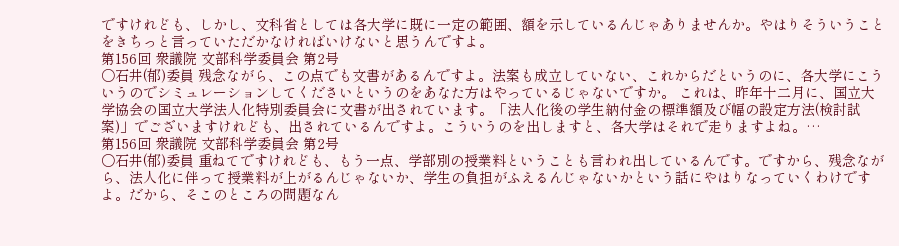ですけれども、しかし、文科省としては各大学に既に一定の範囲、額を示しているんじゃありませんか。やはりそういうことをきちっと言っていただかなければいけないと思うんですよ。
第156回 衆議院 文部科学委員会 第2号
○石井(郁)委員 残念ながら、この点でも文書があるんですよ。法案も成立していない、これからだというのに、各大学にこういうのでシミュレーションしてくださいというのをあなた方はやっているじゃないですか。 これは、昨年十二月に、国立大学協会の国立大学法人化特別委員会に文書が出されています。「法人化後の学生納付金の標準額及び幅の設定方法(検討試案)」でございますけれども、出されているんですよ。こういうのを出しますと、各大学はそれで走りますよね。…
第156回 衆議院 文部科学委員会 第2号
○石井(郁)委員 重ねてですけれども、もう一点、学部別の授業料ということも言われ出しているんです。ですから、残念ながら、法人化に伴って授業料が上がるんじゃないか、学生の負担がふえるんじゃないかという話にやはりなっていくわけですよ。だから、そこのところの問題なん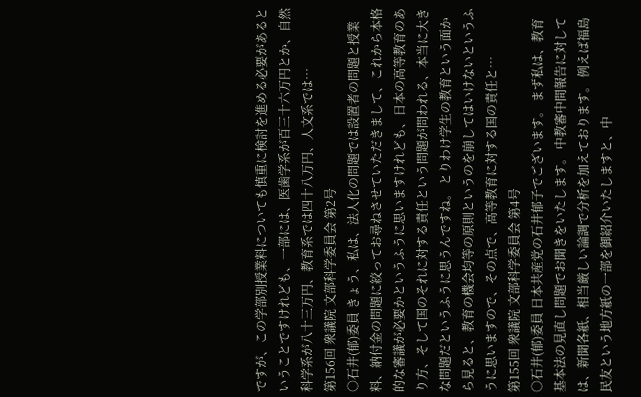ですが、この学部別授業料についても慎重に検討を進める必要があるということですけれども、一部には、医歯学系が百三十六万円とか、自然科学系が八十三万円、教育系では四十八万円、人文系では…
第156回 衆議院 文部科学委員会 第2号
○石井(郁)委員 きょう、私は、法人化の問題では設置者の問題と授業料、納付金の問題に絞ってお尋ねさせていただきまして、これから本格的な審議が必要かというふうに思いますけれども、日本の高等教育のあり方、そして国のそれに対する責任という問題が問われる、本当に大きな問題だというふうに思うんですね。 とりわけ学生の教育という面から見ると、教育の機会均等の原則というのを崩してはいけないというふうに思いますので、その点で、高等教育に対する国の責任と…
第155回 衆議院 文部科学委員会 第4号
○石井(郁)委員 日本共産党の石井郁子でございます。 まず私は、教育基本法の見直し問題でお聞きをいたします。 中教審中間報告に対しては、新聞各紙、相当厳しい論調で分析を加えております。 例えば福島民友という地方紙の一部を御紹介いたしますと、中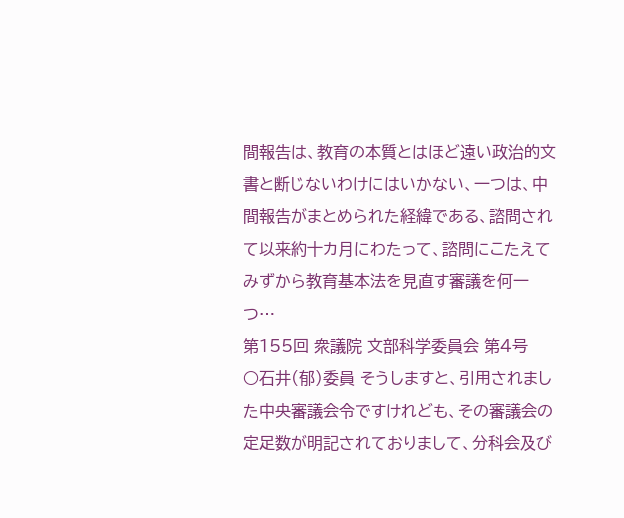間報告は、教育の本質とはほど遠い政治的文書と断じないわけにはいかない、一つは、中間報告がまとめられた経緯である、諮問されて以来約十カ月にわたって、諮問にこたえてみずから教育基本法を見直す審議を何一つ…
第155回 衆議院 文部科学委員会 第4号
○石井(郁)委員 そうしますと、引用されました中央審議会令ですけれども、その審議会の定足数が明記されておりまして、分科会及び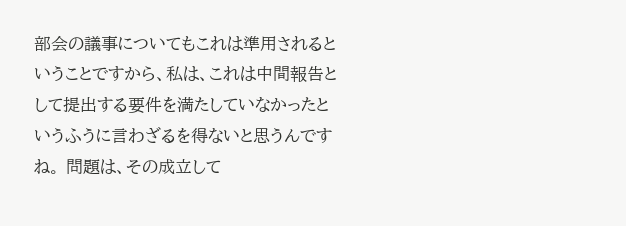部会の議事についてもこれは準用されるということですから、私は、これは中間報告として提出する要件を満たしていなかったというふうに言わざるを得ないと思うんですね。 問題は、その成立して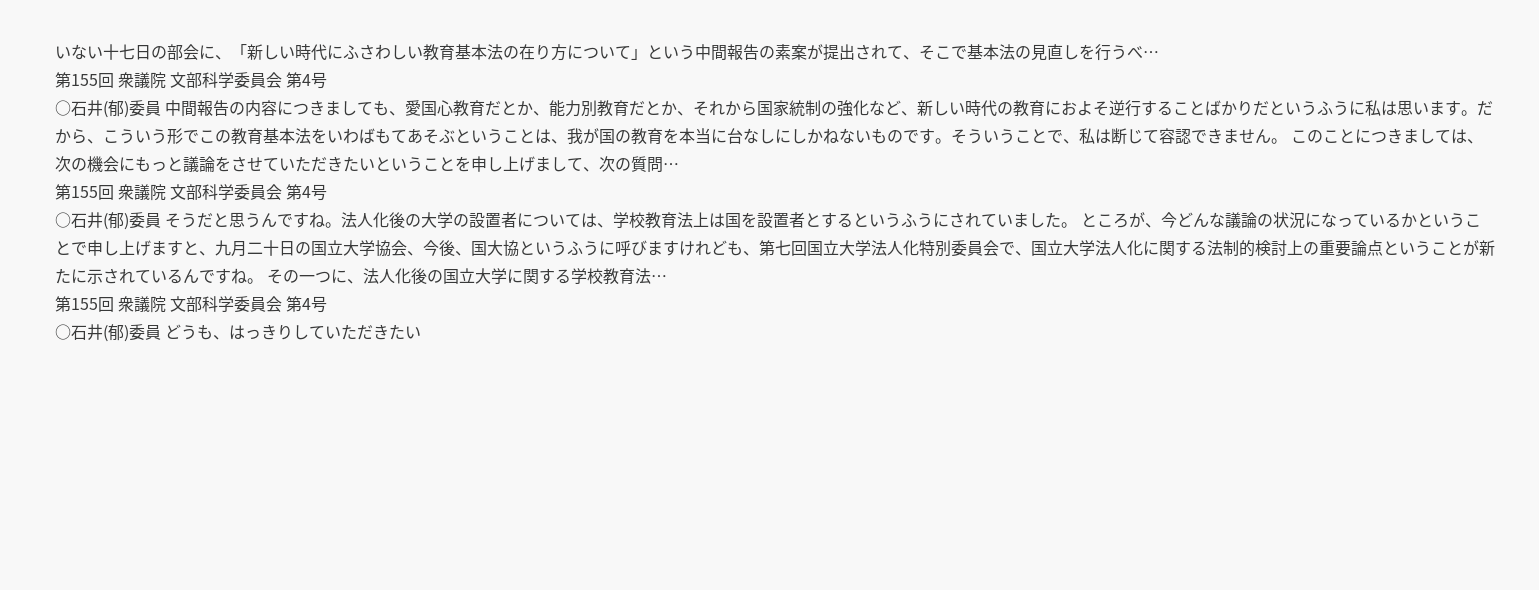いない十七日の部会に、「新しい時代にふさわしい教育基本法の在り方について」という中間報告の素案が提出されて、そこで基本法の見直しを行うべ…
第155回 衆議院 文部科学委員会 第4号
○石井(郁)委員 中間報告の内容につきましても、愛国心教育だとか、能力別教育だとか、それから国家統制の強化など、新しい時代の教育におよそ逆行することばかりだというふうに私は思います。だから、こういう形でこの教育基本法をいわばもてあそぶということは、我が国の教育を本当に台なしにしかねないものです。そういうことで、私は断じて容認できません。 このことにつきましては、次の機会にもっと議論をさせていただきたいということを申し上げまして、次の質問…
第155回 衆議院 文部科学委員会 第4号
○石井(郁)委員 そうだと思うんですね。法人化後の大学の設置者については、学校教育法上は国を設置者とするというふうにされていました。 ところが、今どんな議論の状況になっているかということで申し上げますと、九月二十日の国立大学協会、今後、国大協というふうに呼びますけれども、第七回国立大学法人化特別委員会で、国立大学法人化に関する法制的検討上の重要論点ということが新たに示されているんですね。 その一つに、法人化後の国立大学に関する学校教育法…
第155回 衆議院 文部科学委員会 第4号
○石井(郁)委員 どうも、はっきりしていただきたい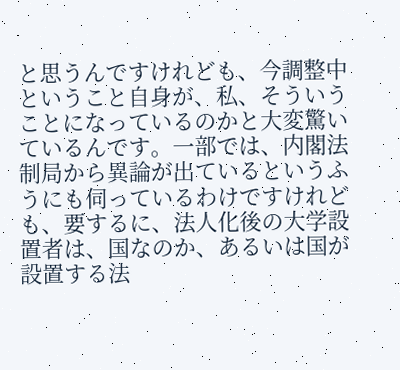と思うんですけれども、今調整中ということ自身が、私、そういうことになっているのかと大変驚いているんです。一部では、内閣法制局から異論が出ているというふうにも伺っているわけですけれども、要するに、法人化後の大学設置者は、国なのか、あるいは国が設置する法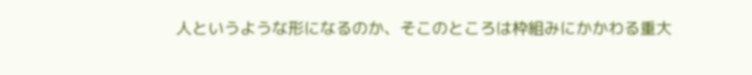人というような形になるのか、そこのところは枠組みにかかわる重大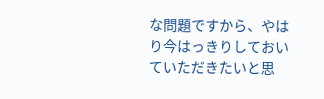な問題ですから、やはり今はっきりしておいていただきたいと思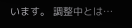います。 調整中とは…